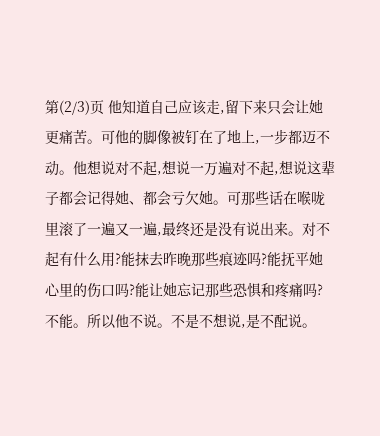第(2/3)页 他知道自己应该走,留下来只会让她更痛苦。可他的脚像被钉在了地上,一步都迈不动。他想说对不起,想说一万遍对不起,想说这辈子都会记得她、都会亏欠她。可那些话在喉咙里滚了一遍又一遍,最终还是没有说出来。对不起有什么用?能抹去昨晚那些痕迹吗?能抚平她心里的伤口吗?能让她忘记那些恐惧和疼痛吗?不能。所以他不说。不是不想说,是不配说。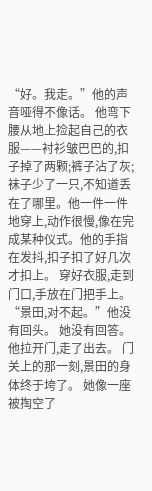“好。我走。”他的声音哑得不像话。 他弯下腰从地上捡起自己的衣服——衬衫皱巴巴的,扣子掉了两颗;裤子沾了灰;袜子少了一只,不知道丢在了哪里。他一件一件地穿上,动作很慢,像在完成某种仪式。他的手指在发抖,扣子扣了好几次才扣上。 穿好衣服,走到门口,手放在门把手上。 “景田,对不起。”他没有回头。 她没有回答。 他拉开门,走了出去。 门关上的那一刻,景田的身体终于垮了。 她像一座被掏空了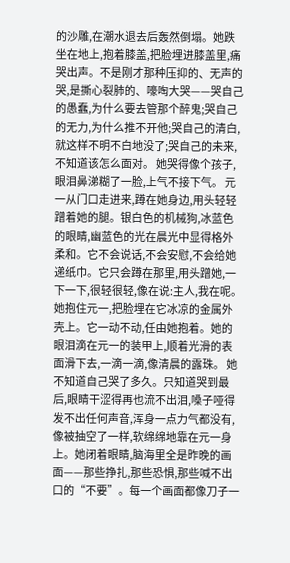的沙雕,在潮水退去后轰然倒塌。她跌坐在地上,抱着膝盖,把脸埋进膝盖里,痛哭出声。不是刚才那种压抑的、无声的哭,是撕心裂肺的、嚎啕大哭——哭自己的愚蠢,为什么要去管那个醉鬼;哭自己的无力,为什么推不开他;哭自己的清白,就这样不明不白地没了;哭自己的未来,不知道该怎么面对。 她哭得像个孩子,眼泪鼻涕糊了一脸,上气不接下气。 元一从门口走进来,蹲在她身边,用头轻轻蹭着她的腿。银白色的机械狗,冰蓝色的眼睛,幽蓝色的光在晨光中显得格外柔和。它不会说话,不会安慰,不会给她递纸巾。它只会蹲在那里,用头蹭她,一下一下,很轻很轻,像在说:主人,我在呢。 她抱住元一,把脸埋在它冰凉的金属外壳上。它一动不动,任由她抱着。她的眼泪滴在元一的装甲上,顺着光滑的表面滑下去,一滴一滴,像清晨的露珠。 她不知道自己哭了多久。只知道哭到最后,眼睛干涩得再也流不出泪,嗓子哑得发不出任何声音,浑身一点力气都没有,像被抽空了一样,软绵绵地靠在元一身上。她闭着眼睛,脑海里全是昨晚的画面——那些挣扎,那些恐惧,那些喊不出口的“不要”。每一个画面都像刀子一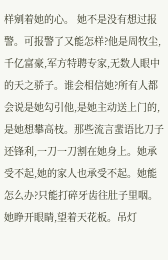样剜着她的心。 她不是没有想过报警。可报警了又能怎样?他是周牧尘,千亿富豪,军方特聘专家,无数人眼中的天之骄子。谁会相信她?所有人都会说是她勾引他,是她主动送上门的,是她想攀高枝。那些流言蜚语比刀子还锋利,一刀一刀割在她身上。她承受不起,她的家人也承受不起。她能怎么办?只能打碎牙齿往肚子里咽。 她睁开眼睛,望着天花板。吊灯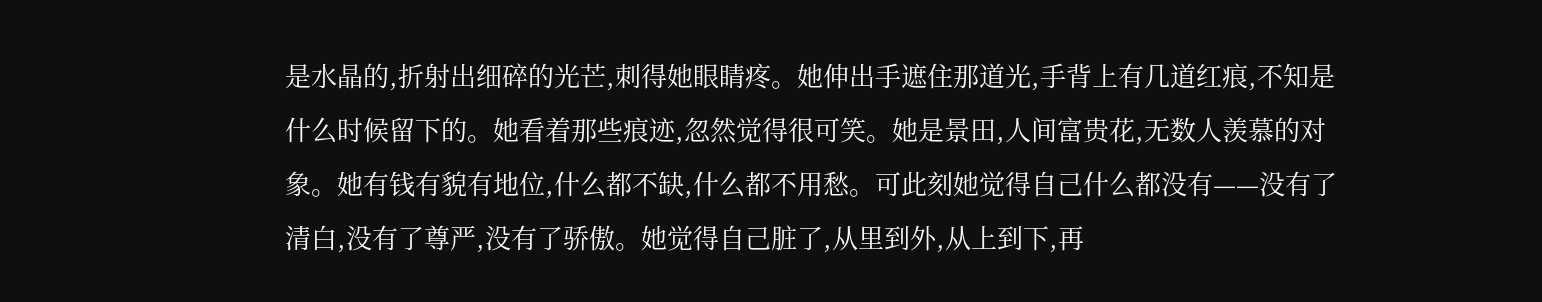是水晶的,折射出细碎的光芒,刺得她眼睛疼。她伸出手遮住那道光,手背上有几道红痕,不知是什么时候留下的。她看着那些痕迹,忽然觉得很可笑。她是景田,人间富贵花,无数人羡慕的对象。她有钱有貌有地位,什么都不缺,什么都不用愁。可此刻她觉得自己什么都没有——没有了清白,没有了尊严,没有了骄傲。她觉得自己脏了,从里到外,从上到下,再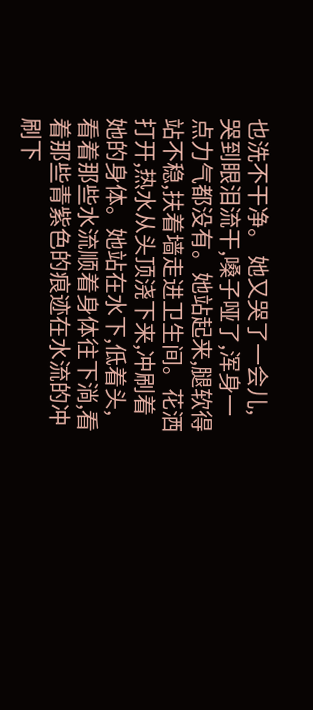也洗不干净。 她又哭了一会儿,哭到眼泪流干,嗓子哑了,浑身一点力气都没有。她站起来,腿软得站不稳,扶着墙走进卫生间。花洒打开,热水从头顶浇下来,冲刷着她的身体。她站在水下,低着头,看着那些水流顺着身体往下淌,看着那些青紫色的痕迹在水流的冲刷下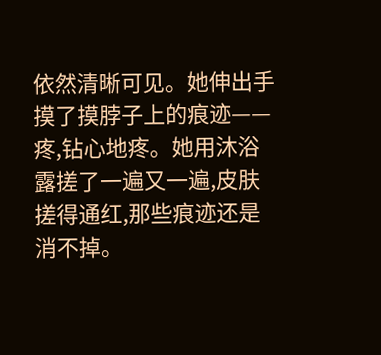依然清晰可见。她伸出手摸了摸脖子上的痕迹——疼,钻心地疼。她用沐浴露搓了一遍又一遍,皮肤搓得通红,那些痕迹还是消不掉。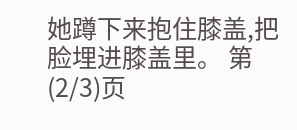她蹲下来抱住膝盖,把脸埋进膝盖里。 第(2/3)页